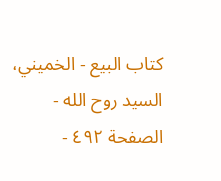كتاب البيع - الخميني، السيد روح الله - الصفحة ٤٩٢ -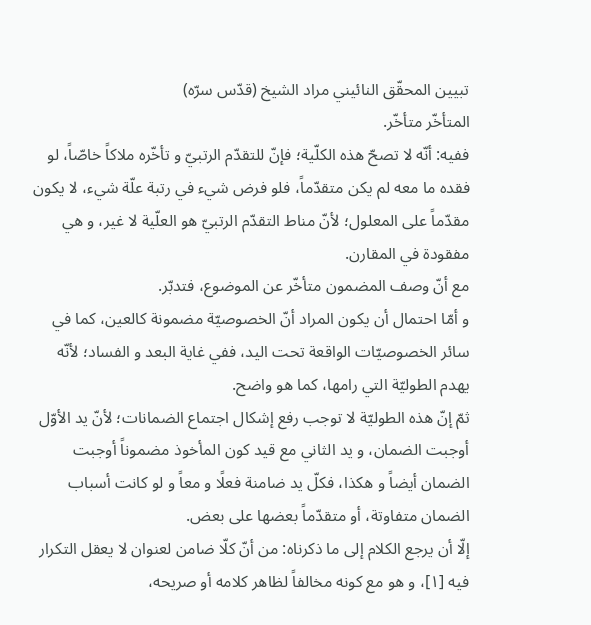تبيين المحقّق النائيني مراد الشيخ (قدّس سرّه)
المتأخّر متأخّر.
ففيه: أنّه لا تصحّ هذه الكلّية؛ فإنّ للتقدّم الرتبيّ و تأخّره ملاكاً خاصّاً، لو فقده ما معه لم يكن متقدّماً، فلو فرض شيء في رتبة علّة شيء، لا يكون مقدّماً على المعلول؛ لأنّ مناط التقدّم الرتبيّ هو العلّية لا غير، و هي مفقودة في المقارن.
مع أنّ وصف المضمون متأخّر عن الموضوع، فتدبّر.
و أمّا احتمال أن يكون المراد أنّ الخصوصيّة مضمونة كالعين، كما في سائر الخصوصيّات الواقعة تحت اليد، ففي غاية البعد و الفساد؛ لأنّه يهدم الطوليّة التي رامها، كما هو واضح.
ثمّ إنّ هذه الطوليّة لا توجب رفع إشكال اجتماع الضمانات؛ لأنّ يد الأوّل أوجبت الضمان، و يد الثاني مع قيد كون المأخوذ مضموناً أوجبت الضمان أيضاً و هكذا، فكلّ يد ضامنة فعلًا و معاً و لو كانت أسباب الضمان متفاوتة، أو متقدّماً بعضها على بعض.
إلّا أن يرجع الكلام إلى ما ذكرناه: من أنّ كلّا ضامن لعنوان لا يعقل التكرار فيه [١]، و هو مع كونه مخالفاً لظاهر كلامه أو صريحه،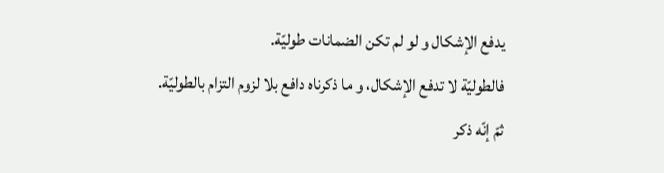يدفع الإشكال و لو لم تكن الضمانات طوليّة.
فالطوليّة لا تدفع الإشكال، و ما ذكرناه دافع بلا لزوم التزام بالطوليّة.
ثمّ إنّه ذكر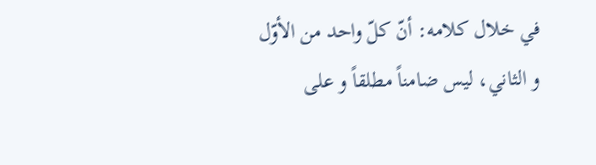في خلال كلامه: أنّ كلّ واحد من الأوّل و الثاني، ليس ضامناً مطلقاً و على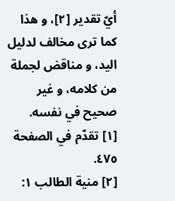أيّ تقدير [٢]، و هذا كما ترى مخالف لدليل اليد، و مناقض لجملة من كلامه، و غير صحيح في نفسه.
[١] تقدّم في الصفحة ٤٧٥.
[٢] منية الطالب ١: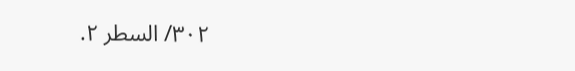٣٠٢/ السطر ٢.